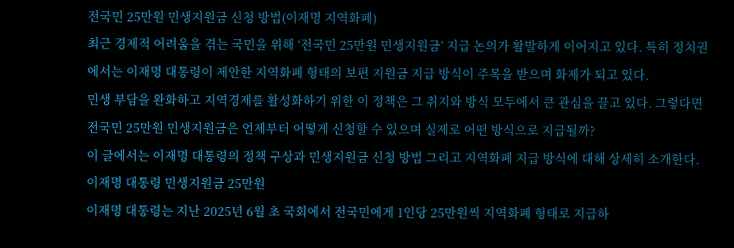전국민 25만원 민생지원금 신청 방법(이재명 지역화폐)
최근 경제적 어려움을 겪는 국민을 위해 ‘전국민 25만원 민생지원금’ 지급 논의가 활발하게 이어지고 있다. 특히 정치권에서는 이재명 대통령이 제안한 지역화폐 형태의 보편 지원금 지급 방식이 주목을 받으며 화제가 되고 있다.
민생 부담을 완화하고 지역경제를 활성화하기 위한 이 정책은 그 취지와 방식 모두에서 큰 관심을 끌고 있다. 그렇다면 전국민 25만원 민생지원금은 언제부터 어떻게 신청할 수 있으며 실제로 어떤 방식으로 지급될까?
이 글에서는 이재명 대통령의 정책 구상과 민생지원금 신청 방법 그리고 지역화폐 지급 방식에 대해 상세히 소개한다.
이재명 대통령 민생지원금 25만원
이재명 대통령는 지난 2025년 6월 초 국회에서 전국민에게 1인당 25만원씩 지역화폐 형태로 지급하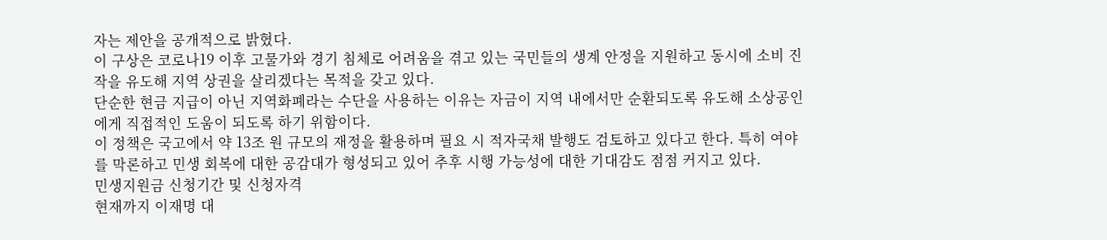자는 제안을 공개적으로 밝혔다.
이 구상은 코로나19 이후 고물가와 경기 침체로 어려움을 겪고 있는 국민들의 생계 안정을 지원하고 동시에 소비 진작을 유도해 지역 상권을 살리겠다는 목적을 갖고 있다.
단순한 현금 지급이 아닌 지역화폐라는 수단을 사용하는 이유는 자금이 지역 내에서만 순환되도록 유도해 소상공인에게 직접적인 도움이 되도록 하기 위함이다.
이 정책은 국고에서 약 13조 원 규모의 재정을 활용하며 필요 시 적자국채 발행도 검토하고 있다고 한다. 특히 여야를 막론하고 민생 회복에 대한 공감대가 형성되고 있어 추후 시행 가능성에 대한 기대감도 점점 커지고 있다.
민생지원금 신청기간 및 신청자격
현재까지 이재명 대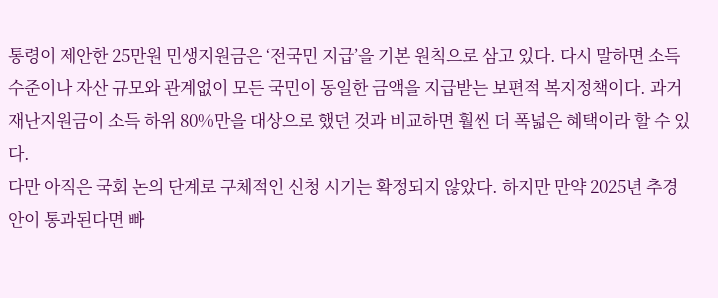통령이 제안한 25만원 민생지원금은 ‘전국민 지급’을 기본 원칙으로 삼고 있다. 다시 말하면 소득 수준이나 자산 규모와 관계없이 모든 국민이 동일한 금액을 지급받는 보편적 복지정책이다. 과거 재난지원금이 소득 하위 80%만을 대상으로 했던 것과 비교하면 훨씬 더 폭넓은 혜택이라 할 수 있다.
다만 아직은 국회 논의 단계로 구체적인 신청 시기는 확정되지 않았다. 하지만 만약 2025년 추경안이 통과된다면 빠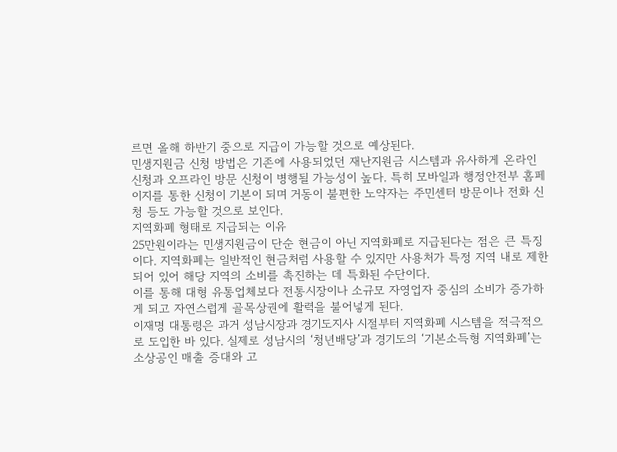르면 올해 하반기 중으로 지급이 가능할 것으로 예상된다.
민생지원금 신청 방법은 기존에 사용되었던 재난지원금 시스템과 유사하게 온라인 신청과 오프라인 방문 신청이 병행될 가능성이 높다. 특히 모바일과 행정안전부 홈페이지를 통한 신청이 기본이 되며 거동이 불편한 노약자는 주민센터 방문이나 전화 신청 등도 가능할 것으로 보인다.
지역화폐 형태로 지급되는 이유
25만원이라는 민생지원금이 단순 현금이 아닌 지역화폐로 지급된다는 점은 큰 특징이다. 지역화폐는 일반적인 현금처럼 사용할 수 있지만 사용처가 특정 지역 내로 제한되어 있어 해당 지역의 소비를 촉진하는 데 특화된 수단이다.
이를 통해 대형 유통업체보다 전통시장이나 소규모 자영업자 중심의 소비가 증가하게 되고 자연스럽게 골목상권에 활력을 불어넣게 된다.
이재명 대통령은 과거 성남시장과 경기도지사 시절부터 지역화폐 시스템을 적극적으로 도입한 바 있다. 실제로 성남시의 ‘청년배당’과 경기도의 ‘기본소득형 지역화폐’는 소상공인 매출 증대와 고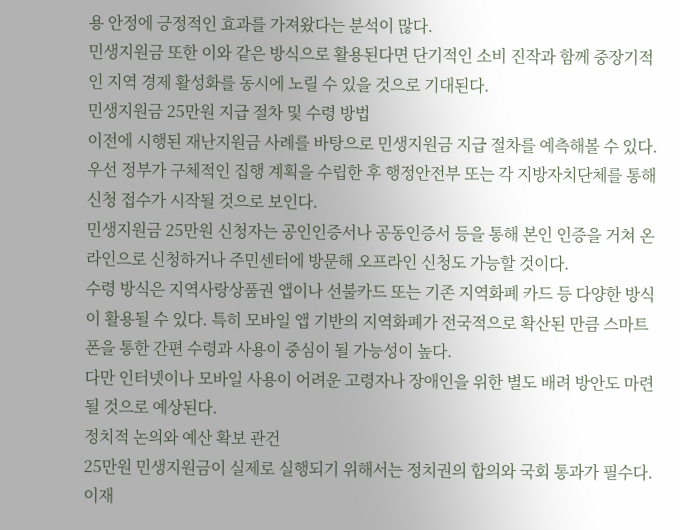용 안정에 긍정적인 효과를 가져왔다는 분석이 많다.
민생지원금 또한 이와 같은 방식으로 활용된다면 단기적인 소비 진작과 함께 중장기적인 지역 경제 활성화를 동시에 노릴 수 있을 것으로 기대된다.
민생지원금 25만원 지급 절차 및 수령 방법
이전에 시행된 재난지원금 사례를 바탕으로 민생지원금 지급 절차를 예측해볼 수 있다. 우선 정부가 구체적인 집행 계획을 수립한 후 행정안전부 또는 각 지방자치단체를 통해 신청 접수가 시작될 것으로 보인다.
민생지원금 25만원 신청자는 공인인증서나 공동인증서 등을 통해 본인 인증을 거쳐 온라인으로 신청하거나 주민센터에 방문해 오프라인 신청도 가능할 것이다.
수령 방식은 지역사랑상품권 앱이나 선불카드 또는 기존 지역화폐 카드 등 다양한 방식이 활용될 수 있다. 특히 모바일 앱 기반의 지역화폐가 전국적으로 확산된 만큼 스마트폰을 통한 간편 수령과 사용이 중심이 될 가능성이 높다.
다만 인터넷이나 모바일 사용이 어려운 고령자나 장애인을 위한 별도 배려 방안도 마련될 것으로 예상된다.
정치적 논의와 예산 확보 관건
25만원 민생지원금이 실제로 실행되기 위해서는 정치권의 합의와 국회 통과가 필수다. 이재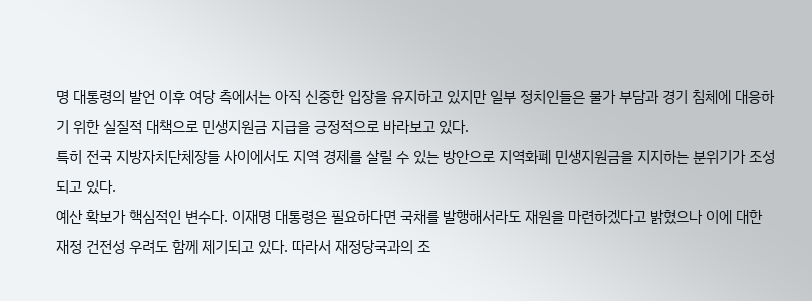명 대통령의 발언 이후 여당 측에서는 아직 신중한 입장을 유지하고 있지만 일부 정치인들은 물가 부담과 경기 침체에 대응하기 위한 실질적 대책으로 민생지원금 지급을 긍정적으로 바라보고 있다.
특히 전국 지방자치단체장들 사이에서도 지역 경제를 살릴 수 있는 방안으로 지역화폐 민생지원금을 지지하는 분위기가 조성되고 있다.
예산 확보가 핵심적인 변수다. 이재명 대통령은 필요하다면 국채를 발행해서라도 재원을 마련하겠다고 밝혔으나 이에 대한 재정 건전성 우려도 함께 제기되고 있다. 따라서 재정당국과의 조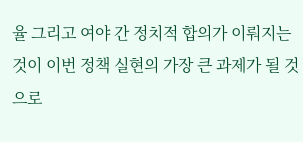율 그리고 여야 간 정치적 합의가 이뤄지는 것이 이번 정책 실현의 가장 큰 과제가 될 것으로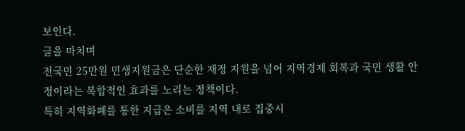보인다.
글을 마치며
전국민 25만원 민생지원금은 단순한 재정 지원을 넘어 지역경제 회복과 국민 생활 안정이라는 복합적인 효과를 노리는 정책이다.
특히 지역화폐를 통한 지급은 소비를 지역 내로 집중시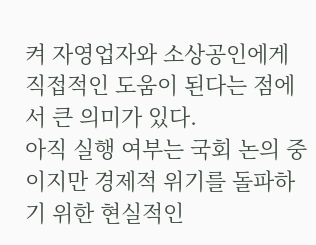켜 자영업자와 소상공인에게 직접적인 도움이 된다는 점에서 큰 의미가 있다.
아직 실행 여부는 국회 논의 중이지만 경제적 위기를 돌파하기 위한 현실적인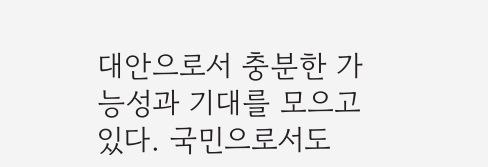대안으로서 충분한 가능성과 기대를 모으고 있다. 국민으로서도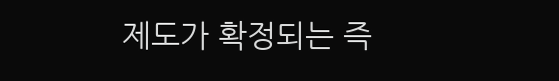제도가 확정되는 즉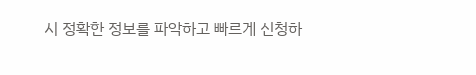시 정확한 정보를 파악하고 빠르게 신청하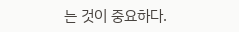는 것이 중요하다.